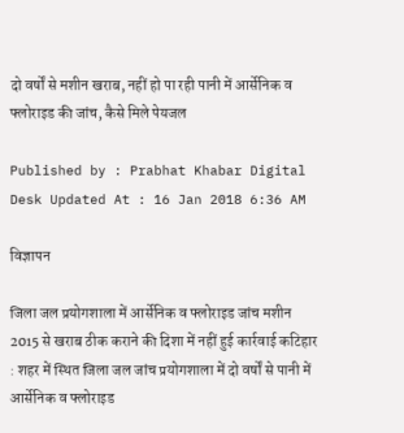दो वर्षों से मशीन खराब, नहीं हो पा रही पानी में आर्सेनिक व फ्लोराइड की जांच, कैसे मिले पेयजल

Published by : Prabhat Khabar Digital Desk Updated At : 16 Jan 2018 6:36 AM

विज्ञापन

जिला जल प्रयोगशाला में आर्सेनिक व फ्लोराइड जांच मशीन 2015 से खराब ठीक कराने की दिशा में नहीं हुई कार्रवाई कटिहार : शहर में स्थित जिला जल जांच प्रयोगशाला में दो वर्षों से पानी में आर्सेनिक व फ्लोराइड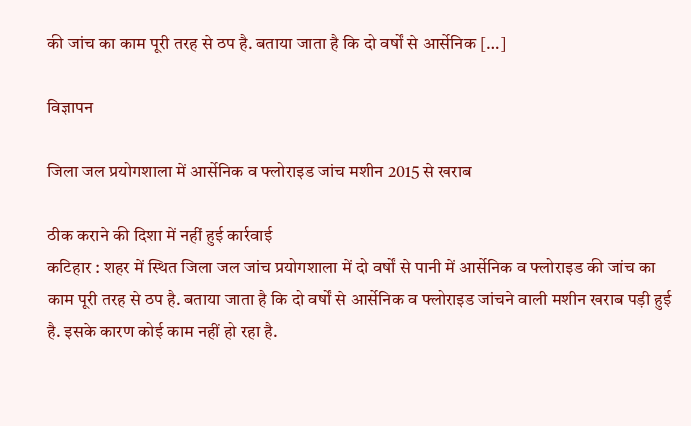की जांच का काम पूरी तरह से ठप है. बताया जाता है कि दो वर्षों से आर्सेनिक […]

विज्ञापन

जिला जल प्रयोगशाला में आर्सेनिक व फ्लोराइड जांच मशीन 2015 से खराब

ठीक कराने की दिशा में नहीं हुई कार्रवाई
कटिहार : शहर में स्थित जिला जल जांच प्रयोगशाला में दो वर्षों से पानी में आर्सेनिक व फ्लोराइड की जांच का काम पूरी तरह से ठप है. बताया जाता है कि दो वर्षों से आर्सेनिक व फ्लोराइड जांचने वाली मशीन खराब पड़ी हुई है. इसके कारण कोई काम नहीं हो रहा है.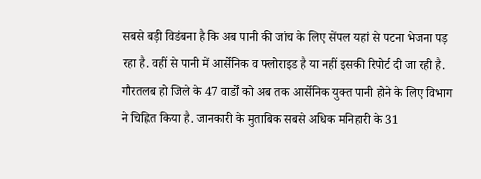सबसे बड़ी विडंबना है कि अब पानी की जांच के लिए सेंपल यहां से पटना भेजना पड़ रहा है. वहीं से पानी में आर्सेनिक व फ्लोराइड है या नहीं इसकी रिपोर्ट दी जा रही है.
गौरतलब हो जिले के 47 वार्डों को अब तक आर्सेनिक युक्त पानी होने के लिए विभाग ने चिह्नित किया है. जानकारी के मुताबिक सबसे अधिक मनिहारी के 31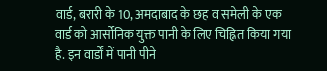वार्ड, बरारी के 10, अमदाबाद के छह व समेली के एक वार्ड को आर्सोनिक युक्त पानी के लिए चिह्नित किया गया है. इन वार्डों में पानी पीने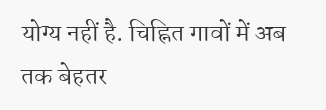योग्य नहीं है. चिह्नित गावों में अब तक बेहतर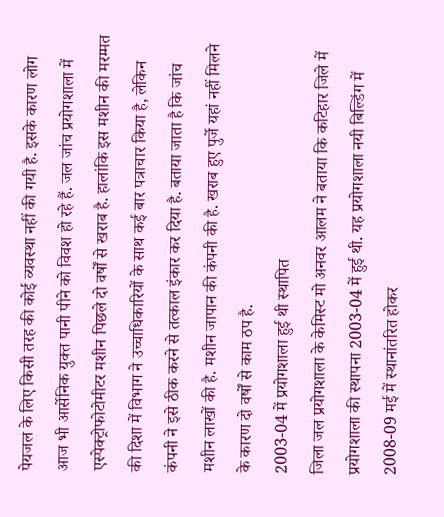पेयजल के लिए किसी तरह की कोई व्यवस्था नहीं की गयी है. इसके कारण लोग आज भी आर्सेनिक युक्त पानी पीने को विवश हो रहे हैं. जल जांच प्रयोगशाला में एस्पेक्ट्रोफोटोमीटर मशीन पिछले दो वर्षों से खराब है. हालांकि इस मशीन की मरम्मत की दिशा में विभाग ने उच्चाधिकारियों के साथ कई बार पत्राचार किया है, लेकिन कंपनी ने इसे ठीक करने से तत्काल इंकार कर दिया है. बताया जाता है कि जांच मशीन लाखों की है. मशीन जापान की कंपनी की है. खराब हुए पुर्जे यहां नहीं मिलने के कारण दो वर्षों से काम ठप है.
2003-04 में प्रयोगशाला हुई थी स्थापित
जिला जल प्रयोगशाला के केमिस्ट मो अनवर आलम ने बताया कि कटिहार जिले में प्रयोगशाला की स्थापना 2003-04 में हुई थी. यह प्रयोगशाला नयी बिल्डिंग में 2008-09 मई में स्थानांतरित होकर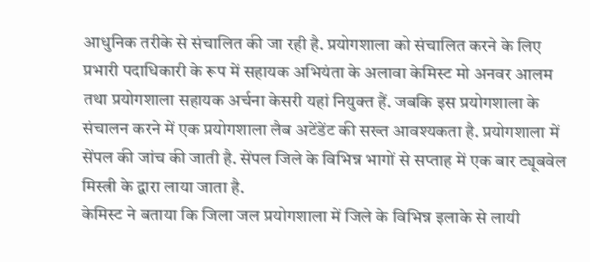आधुनिक तरीके से संचालित की जा रही है. प्रयोगशाला को संचालित करने के लिए प्रभारी पदाधिकारी के रूप में सहायक अभियंता के अलावा केमिस्ट मो अनवर आलम तथा प्रयोगशाला सहायक अर्चना केसरी यहां नियुक्त हैं. जबकि इस प्रयोगशाला के संचालन करने में एक प्रयोगशाला लैब अटेंडेंट की सख्त आवश्यकता है. प्रयोगशाला में सेंपल की जांच की जाती है. सेंपल जिले के विभिन्न भागों से सप्ताह में एक बार ट्यूबवेल मिस्त्री के द्वारा लाया जाता है.
केमिस्ट ने बताया कि जिला जल प्रयोगशाला में जिले के विभिन्न इलाके से लायी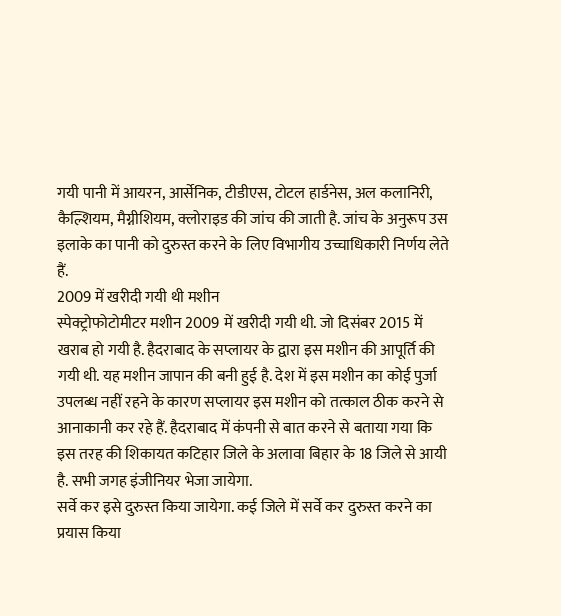गयी पानी में आयरन, आर्सेनिक, टीडीएस, टोटल हार्डनेस, अल कलानिरी, कैल्शियम, मैग्नीशियम, क्लोराइड की जांच की जाती है. जांच के अनुरूप उस इलाके का पानी को दुरुस्त करने के लिए विभागीय उच्चाधिकारी निर्णय लेते हैं.
2009 में खरीदी गयी थी मशीन
स्पेक्ट्रोफोटोमीटर मशीन 2009 में खरीदी गयी थी. जो दिसंबर 2015 में खराब हो गयी है. हैदराबाद के सप्लायर के द्वारा इस मशीन की आपूर्ति की गयी थी. यह मशीन जापान की बनी हुई है. देश में इस मशीन का कोई पुर्जा उपलब्ध नहीं रहने के कारण सप्लायर इस मशीन को तत्काल ठीक करने से आनाकानी कर रहे हैं. हैदराबाद में कंपनी से बात करने से बताया गया कि इस तरह की शिकायत कटिहार जिले के अलावा बिहार के 18 जिले से आयी है. सभी जगह इंजीनियर भेजा जायेगा.
सर्वे कर इसे दुरुस्त किया जायेगा. कई जिले में सर्वे कर दुरुस्त करने का प्रयास किया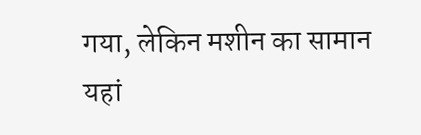गया, लेकिन मशीन का सामान यहां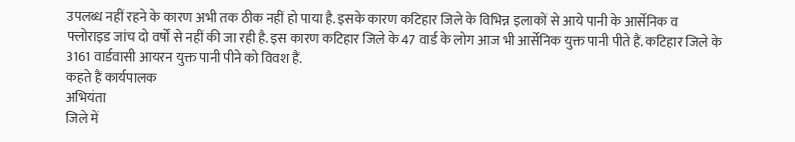उपलब्ध नहीं रहने के कारण अभी तक ठीक नहीं हो पाया है. इसके कारण कटिहार जिले के विभिन्न इलाकों से आये पानी के आर्सेनिक व फ्लोराइड जांच दो वर्षों से नहीं की जा रही है. इस कारण कटिहार जिले के 47 वार्ड के लोग आज भी आर्सेनिक युक्त पानी पीते हैं. कटिहार जिले के 3161 वार्डवासी आयरन युक्त पानी पीने को विवश हैं.
कहते हैं कार्यपालक
अभियंता
जिले में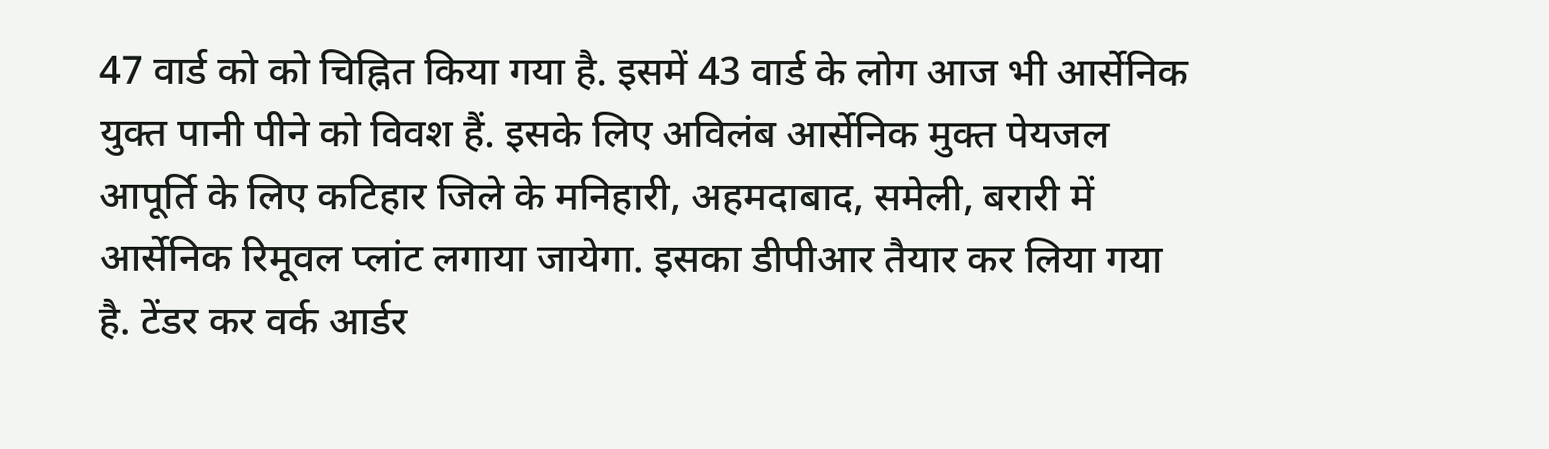47 वार्ड को को चिह्नित किया गया है. इसमें 43 वार्ड के लोग आज भी आर्सेनिक युक्त पानी पीने को विवश हैं. इसके लिए अविलंब आर्सेनिक मुक्त पेयजल आपूर्ति के लिए कटिहार जिले के मनिहारी, अहमदाबाद, समेली, बरारी में आर्सेनिक रिमूवल प्लांट लगाया जायेगा. इसका डीपीआर तैयार कर लिया गया है. टेंडर कर वर्क आर्डर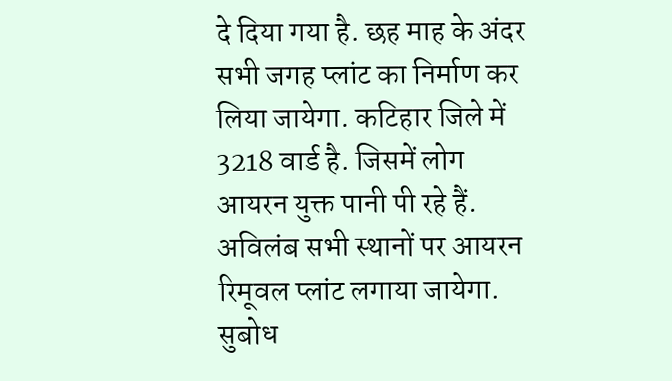दे दिया गया है. छह माह के अंदर सभी जगह प्लांट का निर्माण कर लिया जायेगा. कटिहार जिले में 3218 वार्ड है. जिसमें लोग आयरन युक्त पानी पी रहे हैं. अविलंब सभी स्थानों पर आयरन रिमूवल प्लांट लगाया जायेगा.
सुबोध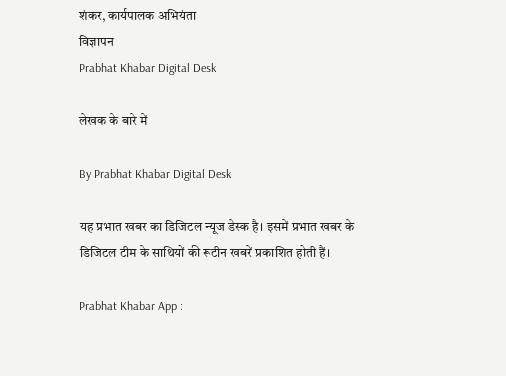शंकर, कार्यपालक अभियंता
विज्ञापन
Prabhat Khabar Digital Desk

लेखक के बारे में

By Prabhat Khabar Digital Desk

यह प्रभात खबर का डिजिटल न्यूज डेस्क है। इसमें प्रभात खबर के डिजिटल टीम के साथियों की रूटीन खबरें प्रकाशित होती हैं।

Prabhat Khabar App :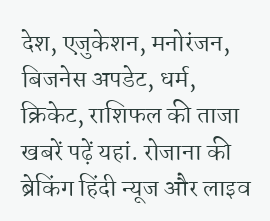देश, एजुकेशन, मनोरंजन, बिजनेस अपडेट, धर्म, क्रिकेट, राशिफल की ताजा खबरें पढ़ें यहां. रोजाना की ब्रेकिंग हिंदी न्यूज और लाइव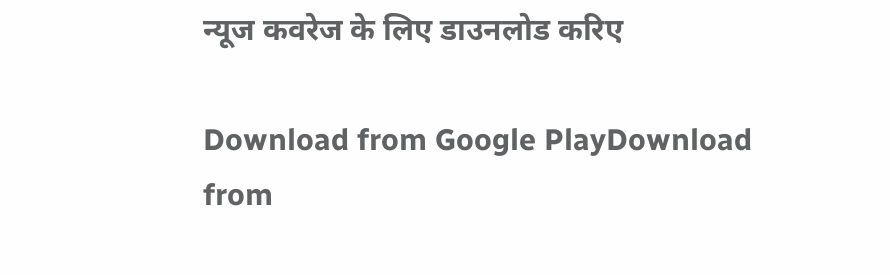न्यूज कवरेज के लिए डाउनलोड करिए

Download from Google PlayDownload from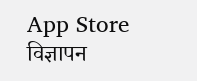App Store
विज्ञापन